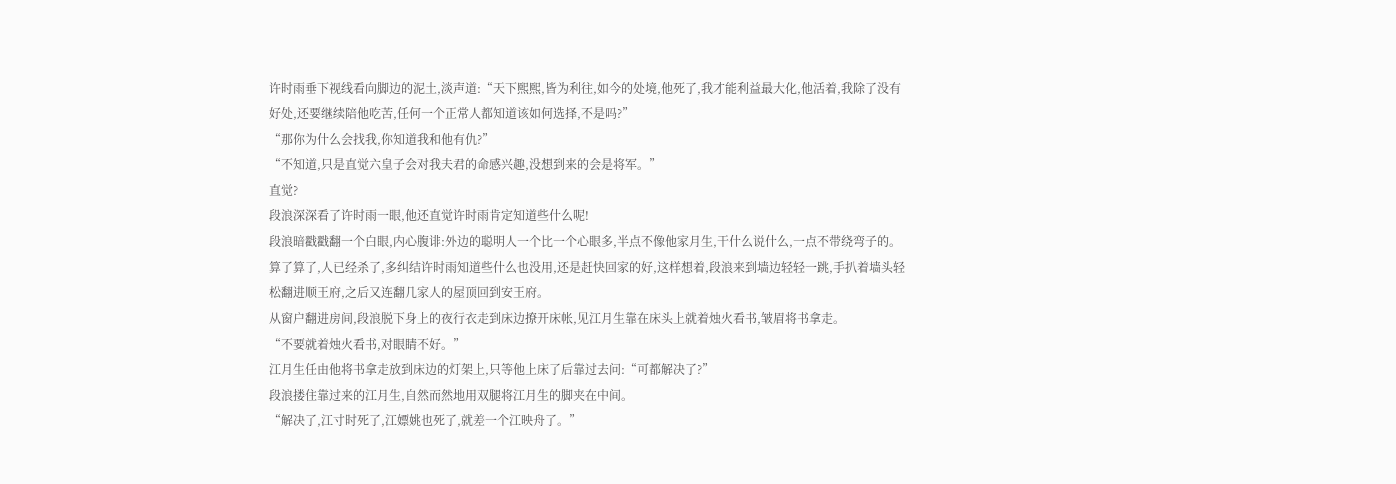许时雨垂下视线看向脚边的泥土,淡声道:“天下熙熙,皆为利往,如今的处境,他死了,我才能利益最大化,他活着,我除了没有好处,还要继续陪他吃苦,任何一个正常人都知道该如何选择,不是吗?”
“那你为什么会找我,你知道我和他有仇?”
“不知道,只是直觉六皇子会对我夫君的命感兴趣,没想到来的会是将军。”
直觉?
段浪深深看了许时雨一眼,他还直觉许时雨肯定知道些什么呢!
段浪暗戳戳翻一个白眼,内心腹诽:外边的聪明人一个比一个心眼多,半点不像他家月生,干什么说什么,一点不带绕弯子的。
算了算了,人已经杀了,多纠结许时雨知道些什么也没用,还是赶快回家的好,这样想着,段浪来到墙边轻轻一跳,手扒着墙头轻松翻进顺王府,之后又连翻几家人的屋顶回到安王府。
从窗户翻进房间,段浪脱下身上的夜行衣走到床边撩开床帐,见江月生靠在床头上就着烛火看书,皱眉将书拿走。
“不要就着烛火看书,对眼睛不好。”
江月生任由他将书拿走放到床边的灯架上,只等他上床了后靠过去问:“可都解决了?”
段浪搂住靠过来的江月生,自然而然地用双腿将江月生的脚夹在中间。
“解决了,江寸时死了,江嫖姚也死了,就差一个江映舟了。”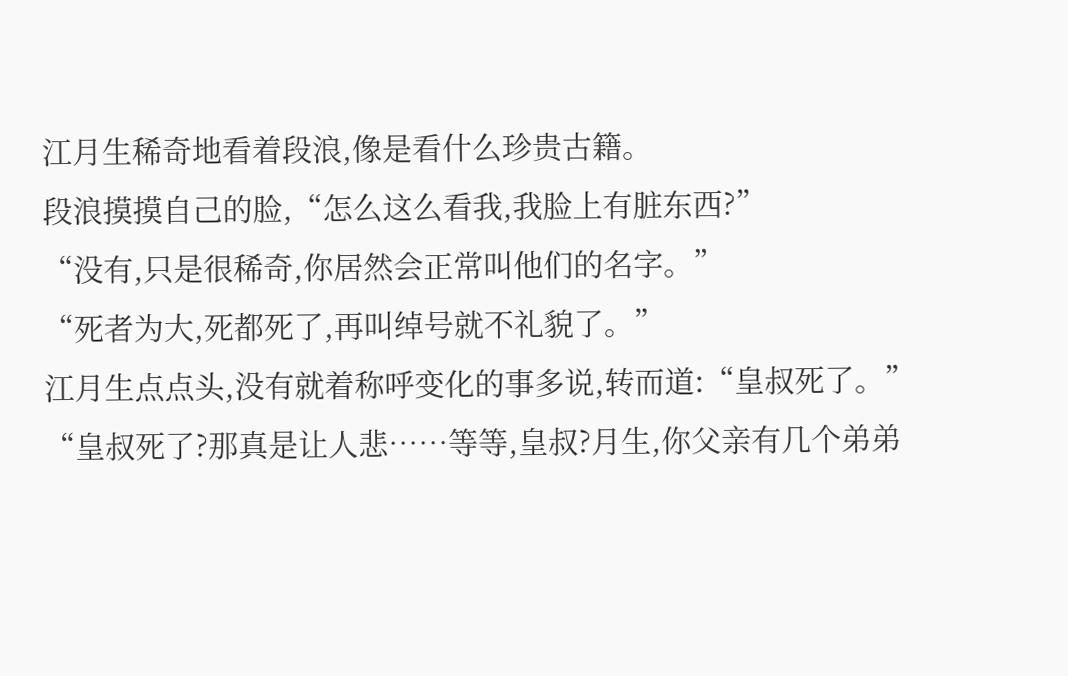江月生稀奇地看着段浪,像是看什么珍贵古籍。
段浪摸摸自己的脸,“怎么这么看我,我脸上有脏东西?”
“没有,只是很稀奇,你居然会正常叫他们的名字。”
“死者为大,死都死了,再叫绰号就不礼貌了。”
江月生点点头,没有就着称呼变化的事多说,转而道:“皇叔死了。”
“皇叔死了?那真是让人悲……等等,皇叔?月生,你父亲有几个弟弟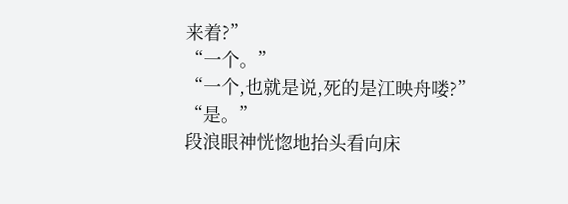来着?”
“一个。”
“一个,也就是说,死的是江映舟喽?”
“是。”
段浪眼神恍惚地抬头看向床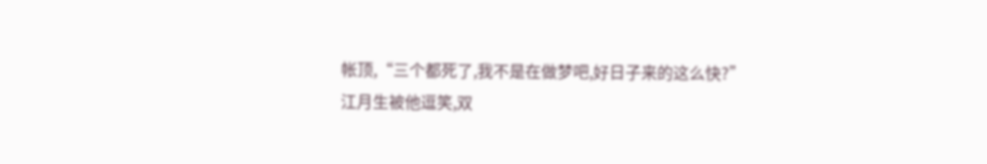帐顶,“三个都死了,我不是在做梦吧,好日子来的这么快?”
江月生被他逗笑,双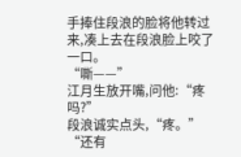手捧住段浪的脸将他转过来,凑上去在段浪脸上咬了一口。
“嘶——”
江月生放开嘴,问他:“疼吗?”
段浪诚实点头,“疼。”
“还有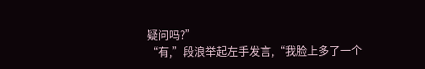疑问吗?”
“有,”段浪举起左手发言,“我脸上多了一个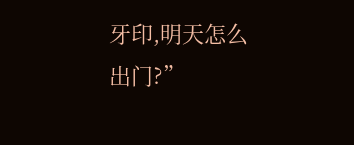牙印,明天怎么出门?”